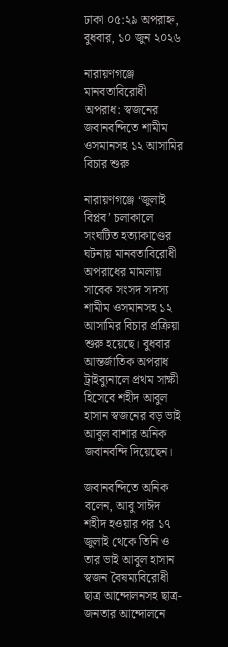ঢাকা ০৫:২৯ অপরাহ্ন, বুধবার, ১০ জুন ২০২৬

নারায়ণগঞ্জে মানবতাবিরোধী অপরাধ: স্বজনের জবানবন্দিতে শামীম ওসমানসহ ১২ আসামির বিচার শুরু

নারায়ণগঞ্জে ‘জুলাই বিপ্লব’ চলাকালে সংঘটিত হত্যাকাণ্ডের ঘটনায় মানবতাবিরোধী অপরাধের মামলায় সাবেক সংসদ সদস্য শামীম ওসমানসহ ১২ আসামির বিচার প্রক্রিয়া শুরু হয়েছে। বুধবার আন্তর্জাতিক অপরাধ ট্রাইব্যুনালে প্রথম সাক্ষী হিসেবে শহীদ আবুল হাসান স্বজনের বড় ভাই আবুল বাশার অনিক জবানবন্দি দিয়েছেন।

জবানবন্দিতে অনিক বলেন, আবু সাঈদ শহীদ হওয়ার পর ১৭ জুলাই থেকে তিনি ও তার ভাই আবুল হাসান স্বজন বৈষম্যবিরোধী ছাত্র আন্দোলনসহ ছাত্র-জনতার আন্দোলনে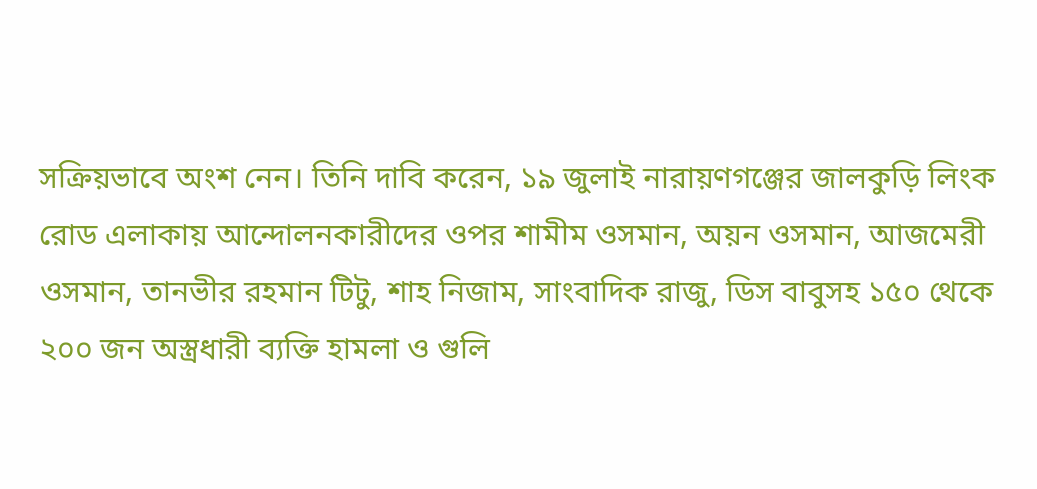সক্রিয়ভাবে অংশ নেন। তিনি দাবি করেন, ১৯ জুলাই নারায়ণগঞ্জের জালকুড়ি লিংক রোড এলাকায় আন্দোলনকারীদের ওপর শামীম ওসমান, অয়ন ওসমান, আজমেরী ওসমান, তানভীর রহমান টিটু, শাহ নিজাম, সাংবাদিক রাজু, ডিস বাবুসহ ১৫০ থেকে ২০০ জন অস্ত্রধারী ব্যক্তি হামলা ও গুলি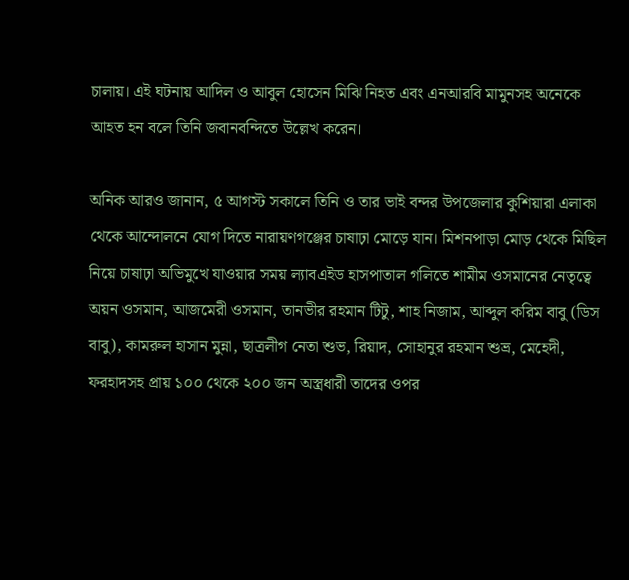চালায়। এই ঘটনায় আদিল ও আবুল হোসেন মিঝি নিহত এবং এনআরবি মামুনসহ অনেকে আহত হন বলে তিনি জবানবন্দিতে উল্লেখ করেন।

অনিক আরও জানান, ৫ আগস্ট সকালে তিনি ও তার ভাই বন্দর উপজেলার কুশিয়ারা এলাকা থেকে আন্দোলনে যোগ দিতে নারায়ণগঞ্জের চাষাঢ়া মোড়ে যান। মিশনপাড়া মোড় থেকে মিছিল নিয়ে চাষাঢ়া অভিমুখে যাওয়ার সময় ল্যাবএইড হাসপাতাল গলিতে শামীম ওসমানের নেতৃত্বে অয়ন ওসমান, আজমেরী ওসমান, তানভীর রহমান টিটু, শাহ নিজাম, আব্দুল করিম বাবু (ডিস বাবু), কামরুল হাসান মুন্না, ছাত্রলীগ নেতা শুভ, রিয়াদ, সোহানুর রহমান শুভ্র, মেহেদী, ফরহাদসহ প্রায় ১০০ থেকে ২০০ জন অস্ত্রধারী তাদের ওপর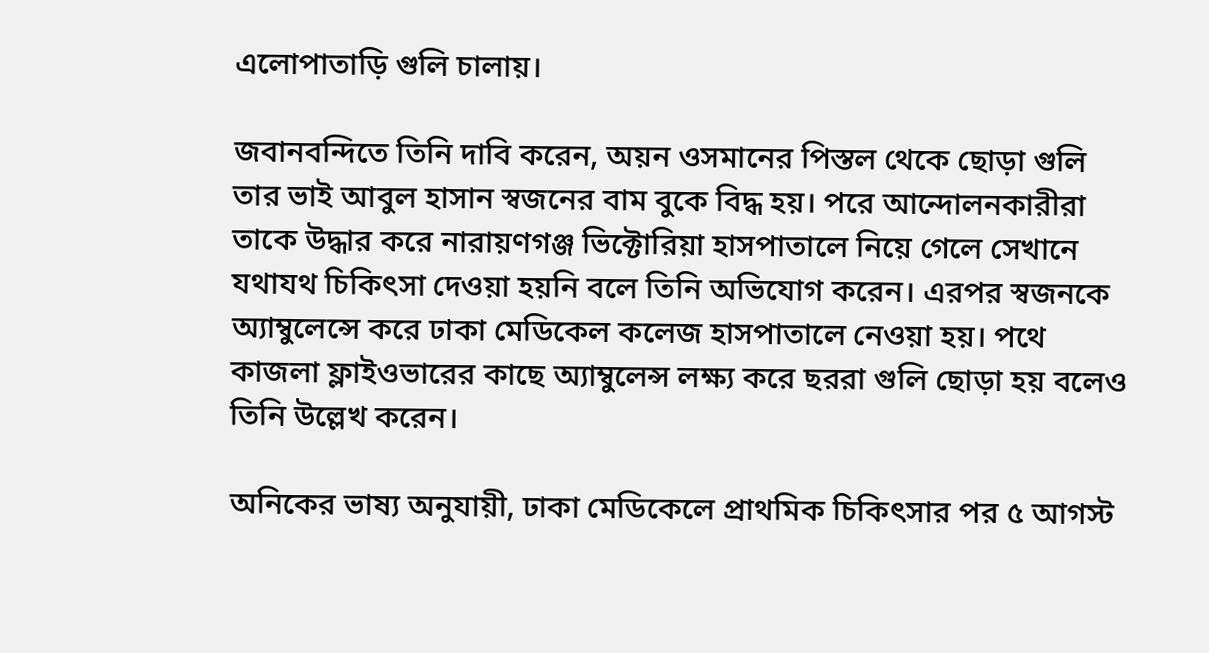এলোপাতাড়ি গুলি চালায়।

জবানবন্দিতে তিনি দাবি করেন, অয়ন ওসমানের পিস্তল থেকে ছোড়া গুলি তার ভাই আবুল হাসান স্বজনের বাম বুকে বিদ্ধ হয়। পরে আন্দোলনকারীরা তাকে উদ্ধার করে নারায়ণগঞ্জ ভিক্টোরিয়া হাসপাতালে নিয়ে গেলে সেখানে যথাযথ চিকিৎসা দেওয়া হয়নি বলে তিনি অভিযোগ করেন। এরপর স্বজনকে অ্যাম্বুলেন্সে করে ঢাকা মেডিকেল কলেজ হাসপাতালে নেওয়া হয়। পথে কাজলা ফ্লাইওভারের কাছে অ্যাম্বুলেন্স লক্ষ্য করে ছররা গুলি ছোড়া হয় বলেও তিনি উল্লেখ করেন।

অনিকের ভাষ্য অনুযায়ী, ঢাকা মেডিকেলে প্রাথমিক চিকিৎসার পর ৫ আগস্ট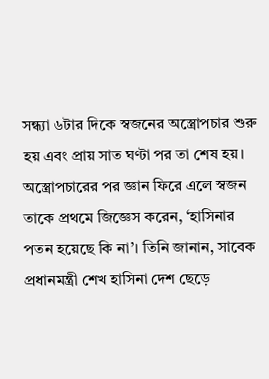সন্ধ্যা ৬টার দিকে স্বজনের অস্ত্রোপচার শুরু হয় এবং প্রায় সাত ঘণ্টা পর তা শেষ হয়। অস্ত্রোপচারের পর জ্ঞান ফিরে এলে স্বজন তাকে প্রথমে জিজ্ঞেস করেন, ‘হাসিনার পতন হয়েছে কি না’। তিনি জানান, সাবেক প্রধানমন্ত্রী শেখ হাসিনা দেশ ছেড়ে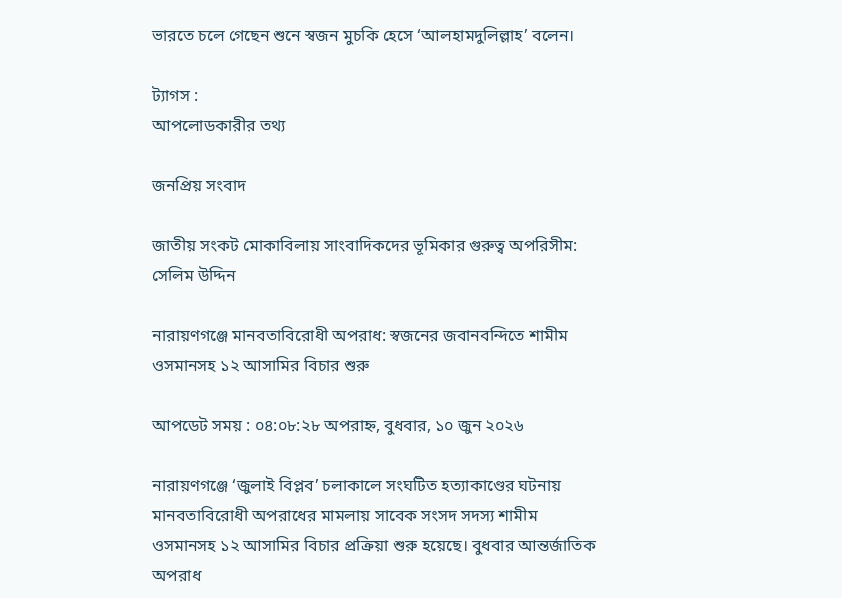ভারতে চলে গেছেন শুনে স্বজন মুচকি হেসে ‘আলহামদুলিল্লাহ’ বলেন।

ট্যাগস :
আপলোডকারীর তথ্য

জনপ্রিয় সংবাদ

জাতীয় সংকট মোকাবিলায় সাংবাদিকদের ভূমিকার গুরুত্ব অপরিসীম: সেলিম উদ্দিন

নারায়ণগঞ্জে মানবতাবিরোধী অপরাধ: স্বজনের জবানবন্দিতে শামীম ওসমানসহ ১২ আসামির বিচার শুরু

আপডেট সময় : ০৪:০৮:২৮ অপরাহ্ন, বুধবার, ১০ জুন ২০২৬

নারায়ণগঞ্জে ‘জুলাই বিপ্লব’ চলাকালে সংঘটিত হত্যাকাণ্ডের ঘটনায় মানবতাবিরোধী অপরাধের মামলায় সাবেক সংসদ সদস্য শামীম ওসমানসহ ১২ আসামির বিচার প্রক্রিয়া শুরু হয়েছে। বুধবার আন্তর্জাতিক অপরাধ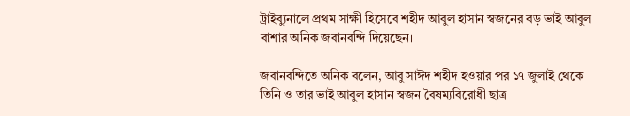ট্রাইব্যুনালে প্রথম সাক্ষী হিসেবে শহীদ আবুল হাসান স্বজনের বড় ভাই আবুল বাশার অনিক জবানবন্দি দিয়েছেন।

জবানবন্দিতে অনিক বলেন, আবু সাঈদ শহীদ হওয়ার পর ১৭ জুলাই থেকে তিনি ও তার ভাই আবুল হাসান স্বজন বৈষম্যবিরোধী ছাত্র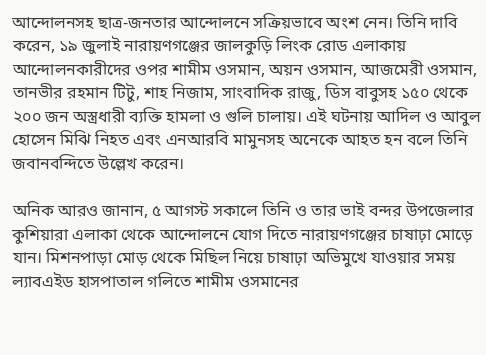আন্দোলনসহ ছাত্র-জনতার আন্দোলনে সক্রিয়ভাবে অংশ নেন। তিনি দাবি করেন, ১৯ জুলাই নারায়ণগঞ্জের জালকুড়ি লিংক রোড এলাকায় আন্দোলনকারীদের ওপর শামীম ওসমান, অয়ন ওসমান, আজমেরী ওসমান, তানভীর রহমান টিটু, শাহ নিজাম, সাংবাদিক রাজু, ডিস বাবুসহ ১৫০ থেকে ২০০ জন অস্ত্রধারী ব্যক্তি হামলা ও গুলি চালায়। এই ঘটনায় আদিল ও আবুল হোসেন মিঝি নিহত এবং এনআরবি মামুনসহ অনেকে আহত হন বলে তিনি জবানবন্দিতে উল্লেখ করেন।

অনিক আরও জানান, ৫ আগস্ট সকালে তিনি ও তার ভাই বন্দর উপজেলার কুশিয়ারা এলাকা থেকে আন্দোলনে যোগ দিতে নারায়ণগঞ্জের চাষাঢ়া মোড়ে যান। মিশনপাড়া মোড় থেকে মিছিল নিয়ে চাষাঢ়া অভিমুখে যাওয়ার সময় ল্যাবএইড হাসপাতাল গলিতে শামীম ওসমানের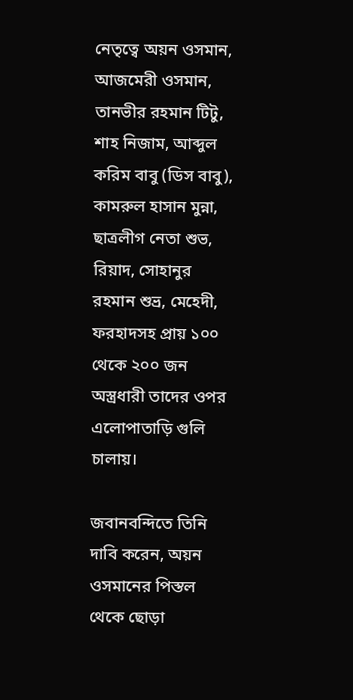নেতৃত্বে অয়ন ওসমান, আজমেরী ওসমান, তানভীর রহমান টিটু, শাহ নিজাম, আব্দুল করিম বাবু (ডিস বাবু), কামরুল হাসান মুন্না, ছাত্রলীগ নেতা শুভ, রিয়াদ, সোহানুর রহমান শুভ্র, মেহেদী, ফরহাদসহ প্রায় ১০০ থেকে ২০০ জন অস্ত্রধারী তাদের ওপর এলোপাতাড়ি গুলি চালায়।

জবানবন্দিতে তিনি দাবি করেন, অয়ন ওসমানের পিস্তল থেকে ছোড়া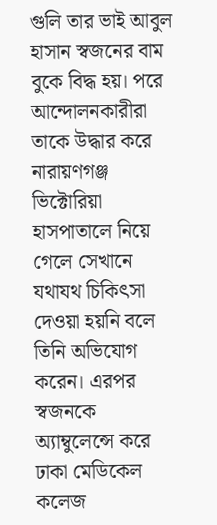গুলি তার ভাই আবুল হাসান স্বজনের বাম বুকে বিদ্ধ হয়। পরে আন্দোলনকারীরা তাকে উদ্ধার করে নারায়ণগঞ্জ ভিক্টোরিয়া হাসপাতালে নিয়ে গেলে সেখানে যথাযথ চিকিৎসা দেওয়া হয়নি বলে তিনি অভিযোগ করেন। এরপর স্বজনকে অ্যাম্বুলেন্সে করে ঢাকা মেডিকেল কলেজ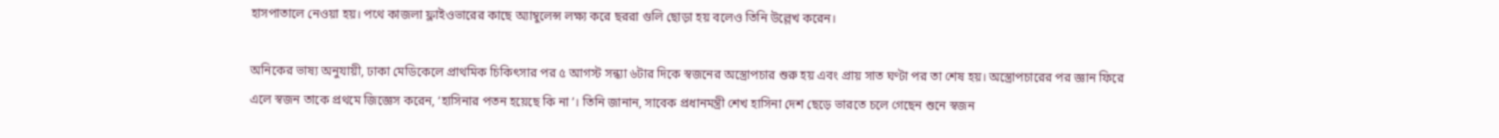হাসপাতালে নেওয়া হয়। পথে কাজলা ফ্লাইওভারের কাছে অ্যাম্বুলেন্স লক্ষ্য করে ছররা গুলি ছোড়া হয় বলেও তিনি উল্লেখ করেন।

অনিকের ভাষ্য অনুযায়ী, ঢাকা মেডিকেলে প্রাথমিক চিকিৎসার পর ৫ আগস্ট সন্ধ্যা ৬টার দিকে স্বজনের অস্ত্রোপচার শুরু হয় এবং প্রায় সাত ঘণ্টা পর তা শেষ হয়। অস্ত্রোপচারের পর জ্ঞান ফিরে এলে স্বজন তাকে প্রথমে জিজ্ঞেস করেন, ‘হাসিনার পতন হয়েছে কি না’। তিনি জানান, সাবেক প্রধানমন্ত্রী শেখ হাসিনা দেশ ছেড়ে ভারতে চলে গেছেন শুনে স্বজন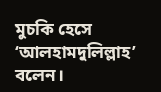মুচকি হেসে ‘আলহামদুলিল্লাহ’ বলেন।